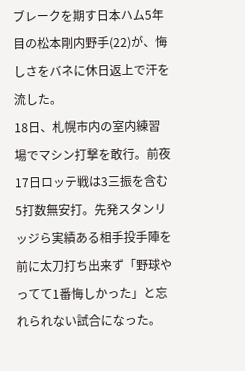ブレークを期す日本ハム5年目の松本剛内野手(22)が、悔しさをバネに休日返上で汗を流した。
18日、札幌市内の室内練習場でマシン打撃を敢行。前夜17日ロッテ戦は3三振を含む5打数無安打。先発スタンリッジら実績ある相手投手陣を前に太刀打ち出来ず「野球やってて1番悔しかった」と忘れられない試合になった。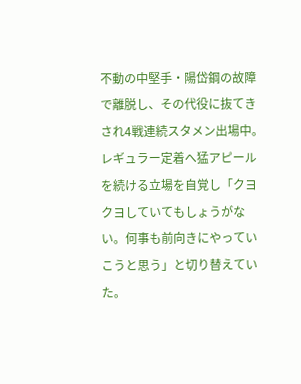不動の中堅手・陽岱鋼の故障で離脱し、その代役に抜てきされ4戦連続スタメン出場中。レギュラー定着へ猛アピールを続ける立場を自覚し「クヨクヨしていてもしょうがない。何事も前向きにやっていこうと思う」と切り替えていた。